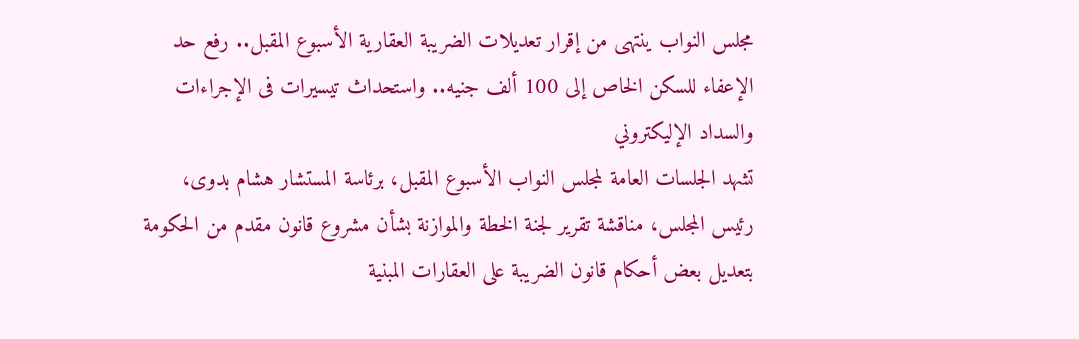مجلس النواب ينتهى من إقرار تعديلات الضريبة العقارية الأسبوع المقبل.. رفع حد الإعفاء للسكن الخاص إلى 100 ألف جنيه.. واستحداث تيسيرات فى الإجراءات والسداد الإليكتروني
تشهد الجلسات العامة لمجلس النواب الأسبوع المقبل، برئاسة المستشار هشام بدوى، رئيس المجلس، مناقشة تقرير لجنة الخطة والموازنة بشأن مشروع قانون مقدم من الحكومة بتعديل بعض أحكام قانون الضريبة على العقارات المبنية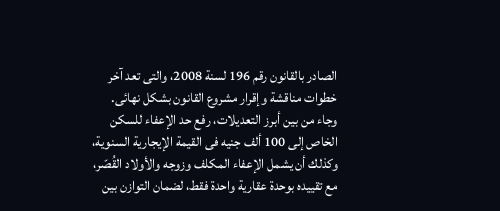الصادر بالقانون رقم 196 لسنة 2008، والتى تعد آخر خطوات مناقشة وإقرار مشروع القانون بشكل نهائى.
وجاء من بين أبرز التعديلات، رفع حد الإعفاء للسكن الخاص إلى 100 ألف جنيه فى القيمة الإيجارية السنوية، وكذلك أن يشمل الإعفاء المكلف وزوجه والأولاد القُصّر، مع تقييده بوحدة عقارية واحدة فقط، لضمان التوازن بين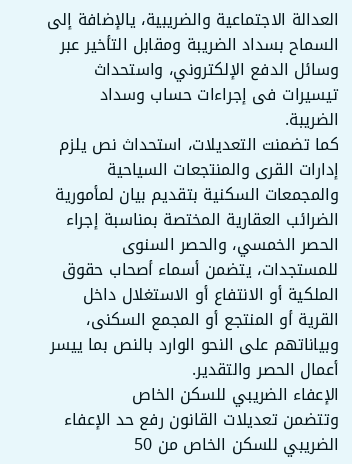العدالة الاجتماعية والضريبية، يالإضافة إلى السماح بسداد الضريبة ومقابل التأخير عبر وسائل الدفع الإلكتروني، واستحداث تيسيرات فى إجراءات حساب وسداد الضريبة.
كما تضمنت التعديلات، استحداث نص يلزم إدارات القرى والمنتجعات السياحية والمجمعات السكنية بتقديم بيان لمأمورية الضرائب العقارية المختصة بمناسبة إجراء الحصر الخمسي، والحصر السنوى للمستجدات، يتضمن أسماء أصحاب حقوق الملكية أو الانتفاع أو الاستغلال داخل القرية أو المنتجع أو المجمع السكنى، وبياناتهم على النحو الوارد بالنص بما ييسر أعمال الحصر والتقدير.
الإعفاء الضريبي للسكن الخاص
وتتضمن تعديلات القانون رفع حد الإعفاء الضريبي للسكن الخاص من 50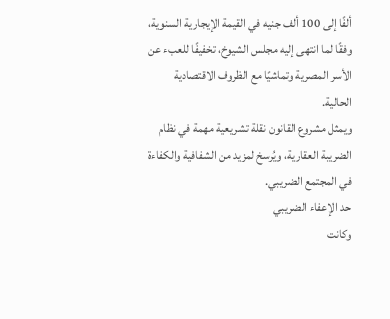ألفًا إلى 100 ألف جنيه في القيمة الإيجارية السنوية، وفقًا لما انتهى إليه مجلس الشيوخ، تخفيفًا للعبء عن الأسر المصرية وتماشيًا مع الظروف الاقتصادية الحالية.
ويمثل مشروع القانون نقلة تشريعية مهمة في نظام الضريبة العقارية، ويُرسخ لمزيد من الشفافية والكفاءة في المجتمع الضريبي.
حد الإعفاء الضريبي
وكانت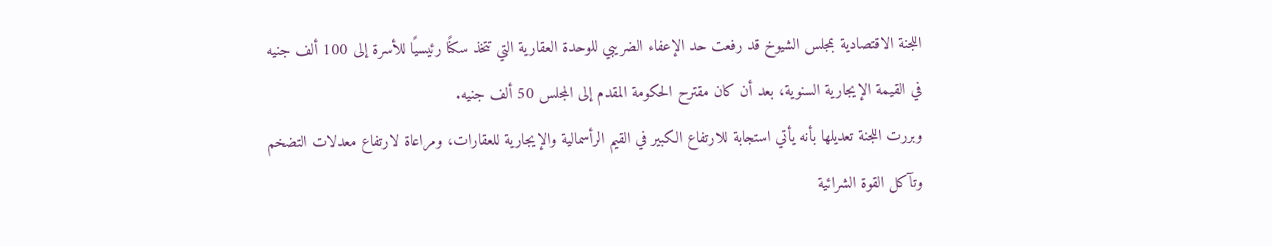اللجنة الاقتصادية بمجلس الشيوخ قد رفعت حد الإعفاء الضريبي للوحدة العقارية التي تتخذ سكنًا رئيسيًا للأسرة إلى 100 ألف جنيه في القيمة الإيجارية السنوية، بعد أن كان مقترح الحكومة المقدم إلى المجلس 50 ألف جنيه.
وبررت اللجنة تعديلها بأنه يأتي استجابة للارتفاع الكبير في القيم الرأسمالية والإيجارية للعقارات، ومراعاة لارتفاع معدلات التضخم وتآكل القوة الشرائية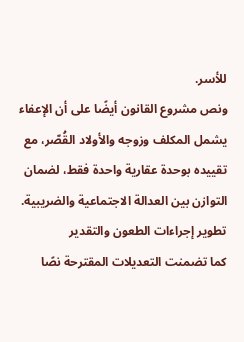للأسر.
ونص مشروع القانون أيضًا على أن الإعفاء يشمل المكلف وزوجه والأولاد القُصّر، مع تقييده بوحدة عقارية واحدة فقط، لضمان التوازن بين العدالة الاجتماعية والضريبية.
تطوير إجراءات الطعون والتقدير
كما تضمنت التعديلات المقترحة نصًا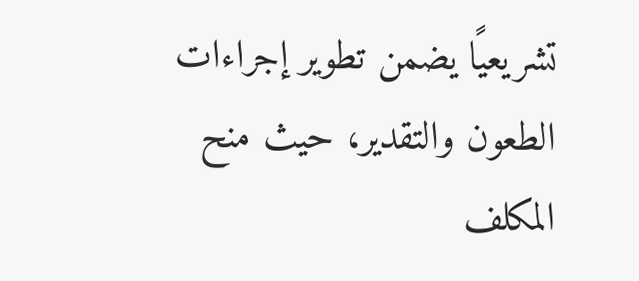تشريعيًا يضمن تطوير إجراءات الطعون والتقدير، حيث منح المكلف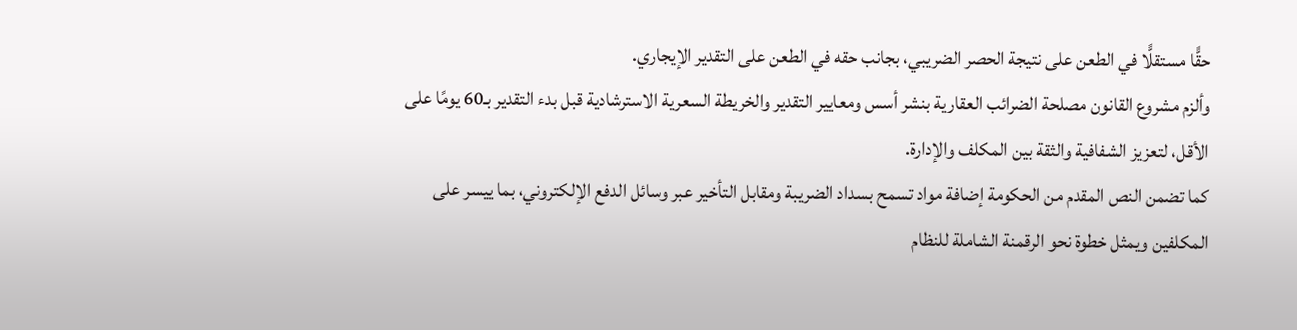حقًّا مستقلًّا في الطعن على نتيجة الحصر الضريبي، بجانب حقه في الطعن على التقدير الإيجاري.
وألزم مشروع القانون مصلحة الضرائب العقارية بنشر أسس ومعايير التقدير والخريطة السعرية الاسترشادية قبل بدء التقدير بـ60 يومًا على الأقل، لتعزيز الشفافية والثقة بين المكلف والإدارة.
كما تضمن النص المقدم من الحكومة إضافة مواد تسمح بسداد الضريبة ومقابل التأخير عبر وسائل الدفع الإلكتروني، بما ييسر على المكلفين ويمثل خطوة نحو الرقمنة الشاملة للنظام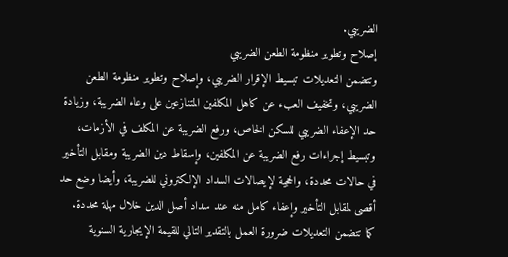الضريبي.
إصلاح وتطوير منظومة الطعن الضريبي
وتتضمن التعديلات تبسيط الإقرار الضريبي، وإصلاح وتطوير منظومة الطعن الضريبي، وتخفيف العبء عن كاهل المكلفين المتنازعين على وعاء الضريبة، وزيادة حد الإعفاء الضريبي للسكن الخاص، ورفع الضريبة عن المكلف في الأزمات، وتبسيط إجراءات رفع الضريبة عن المكلفين، وإسقاط دين الضريبة ومقابل التأخير في حالات محددة، والحجية لإيصالات السداد الإلكتروني للضريبة، وأيضا وضع حد أقصى لمقابل التأخير وإعفاء كامل منه عند سداد أصل الدين خلال مهلة محددة.
كما تتضمن التعديلات ضرورة العمل بالتقدير التالي للقيمة الإيجارية السنوية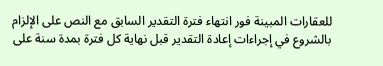للعقارات المبينة فور انتهاء فترة التقدير السابق مع النص على الإلزام بالشروع في إجراءات إعادة التقدير قبل نهاية كل فترة بمدة سنة على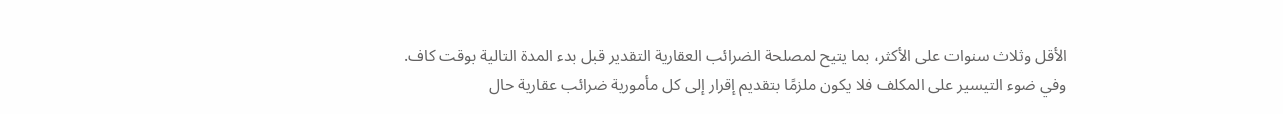الأقل وثلاث سنوات على الأكثر، بما يتيح لمصلحة الضرائب العقارية التقدير قبل بدء المدة التالية بوقت كاف.
وفي ضوء التيسير على المكلف فلا يكون ملزمًا بتقديم إقرار إلى كل مأمورية ضرائب عقارية حال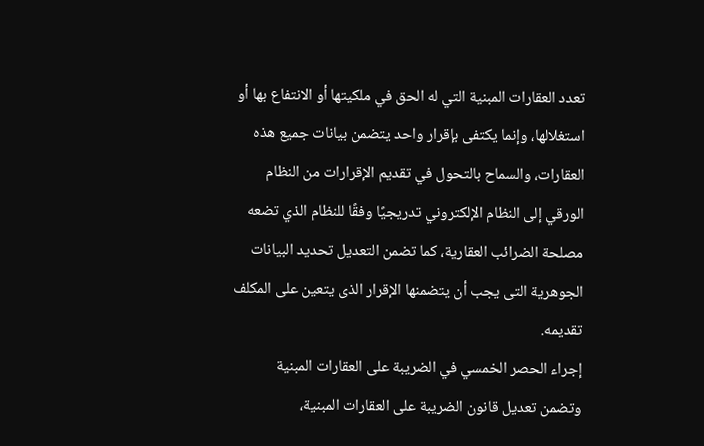تعدد العقارات المبنية التي له الحق في ملكيتها أو الانتفاع بها أو استغلالها، وإنما يكتفى بإقرار واحد يتضمن بيانات جميع هذه العقارات، والسماح بالتحول في تقديم الإقرارات من النظام الورقي إلى النظام الإلكتروني تدريجيًا وفقًا للنظام الذي تضعه مصلحة الضرائب العقارية، كما تضمن التعديل تحديد البيانات الجوهرية التى يجب أن يتضمنها الإقرار الذى يتعين على المكلف تقديمه.
إجراء الحصر الخمسي في الضريبة على العقارات المبنية
وتضمن تعديل قانون الضريبة على العقارات المبنية،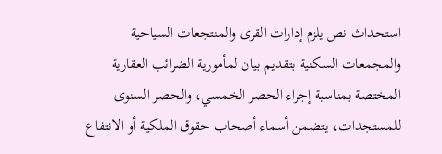استحداث نص يلزم إدارات القرى والمنتجعات السياحية والمجمعات السكنية بتقديم بيان لمأمورية الضرائب العقارية المختصة بمناسبة إجراء الحصر الخمسي، والحصر السنوى للمستجدات، يتضمن أسماء أصحاب حقوق الملكية أو الانتفاع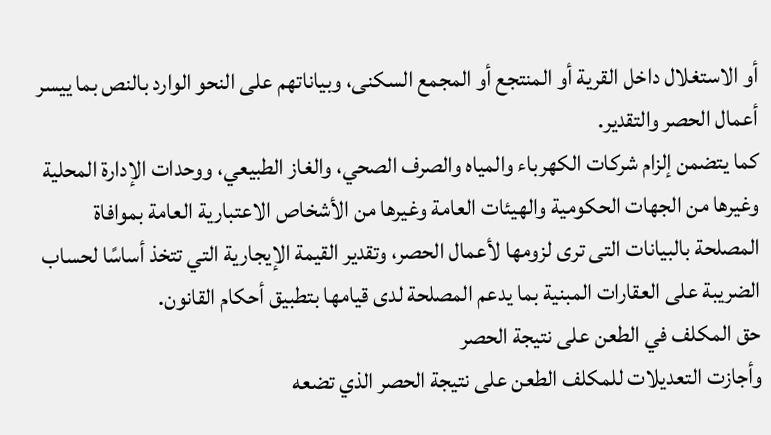أو الاستغلال داخل القرية أو المنتجع أو المجمع السكنى، وبياناتهم على النحو الوارد بالنص بما ييسر أعمال الحصر والتقدير.
كما يتضمن إلزام شركات الكهرباء والمياه والصرف الصحي، والغاز الطبيعي، ووحدات الإدارة المحلية وغيرها من الجهات الحكومية والهيئات العامة وغيرها من الأشخاص الاعتبارية العامة بموافاة المصلحة بالبيانات التى ترى لزومها لأعمال الحصر، وتقدير القيمة الإيجارية التي تتخذ أساسًا لحساب الضريبة على العقارات المبنية بما يدعم المصلحة لدى قيامها بتطبيق أحكام القانون.
حق المكلف في الطعن على نتيجة الحصر
وأجازت التعديلات للمكلف الطعن على نتيجة الحصر الذي تضعه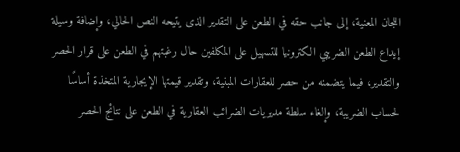اللجان المعنية، إلى جانب حقه في الطعن على التقدير الذى يتيحه النص الحالي، وإضافة وسيلة إيداع الطعن الضريبي الكترونيا للتسهيل على المكلفين حال رغبتهم في الطعن على قرار الحصر والتقدير، فيما يتضمنه من حصر للعقارات المبنية، وتقدير قيمتها الإيجارية المتخذة أساسًا لحساب الضريبة، وإلغاء سلطة مديريات الضرائب العقارية في الطعن على نتائج الحصر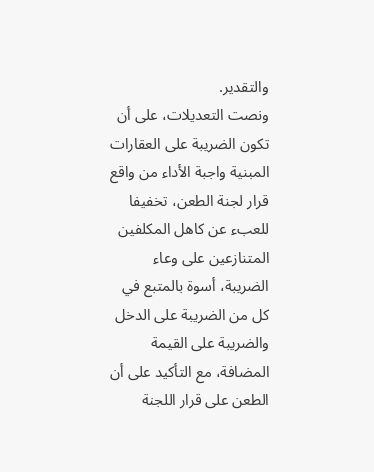والتقدير.
ونصت التعديلات، على أن تكون الضريبة على العقارات المبنية واجبة الأداء من واقع قرار لجنة الطعن، تخفيفا للعبء عن كاهل المكلفين المتنازعين على وعاء الضريبة، أسوة بالمتبع في كل من الضريبة على الدخل والضريبة على القيمة المضافة، مع التأكيد على أن الطعن على قرار اللجنة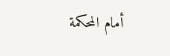أمام المحكمة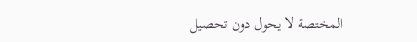المختصة لا يحول دون تحصيل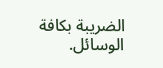الضريبة بكافة الوسائل.